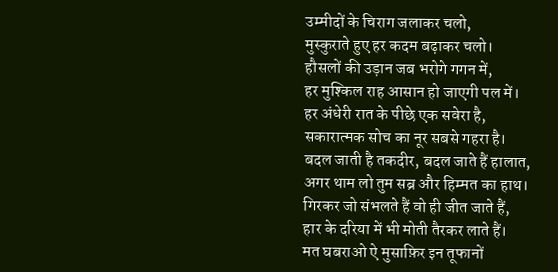उम्मीदों के चिराग जलाकर चलो,
मुस्कुराते हुए हर कदम बढ़ाकर चलो।
हौसलों की उड़ान जब भरोगे गगन में,
हर मुश्किल राह आसान हो जाएगी पल में।
हर अंधेरी रात के पीछे एक सवेरा है,
सकारात्मक सोच का नूर सबसे गहरा है।
बदल जाती है तकदीर, बदल जाते हैं हालात,
अगर थाम लो तुम सब्र और हिम्मत का हाथ।
गिरकर जो संभलते हैं वो ही जीत जाते हैं,
हार के दरिया में भी मोती तैरकर लाते हैं।
मत घबराओ ऐ मुसाफ़िर इन तूफानों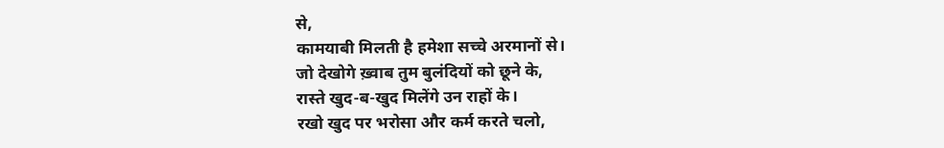से,
कामयाबी मिलती है हमेशा सच्चे अरमानों से।
जो देखोगे ख़्वाब तुम बुलंदियों को छूने के,
रास्ते खुद-ब-खुद मिलेंगे उन राहों के।
रखो खुद पर भरोसा और कर्म करते चलो,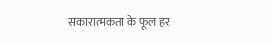सकारात्मकता के फूल हर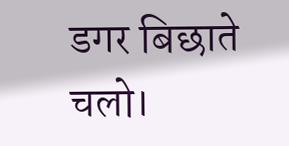डगर बिछाते चलो।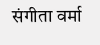संगीता वर्मा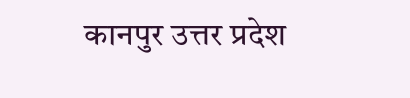कानपुर उत्तर प्रदेश